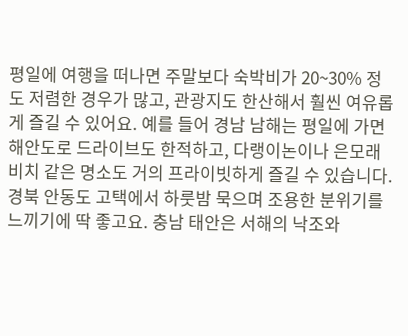평일에 여행을 떠나면 주말보다 숙박비가 20~30% 정도 저렴한 경우가 많고, 관광지도 한산해서 훨씬 여유롭게 즐길 수 있어요. 예를 들어 경남 남해는 평일에 가면 해안도로 드라이브도 한적하고, 다랭이논이나 은모래비치 같은 명소도 거의 프라이빗하게 즐길 수 있습니다. 경북 안동도 고택에서 하룻밤 묵으며 조용한 분위기를 느끼기에 딱 좋고요. 충남 태안은 서해의 낙조와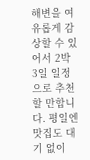해변을 여유롭게 감상할 수 있어서 2박 3일 일정으로 추천할 만합니다. 평일엔 맛집도 대기 없이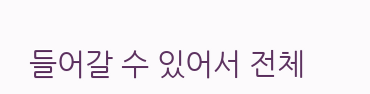들어갈 수 있어서 전체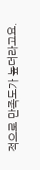적으로 만족도가 높더라고요.